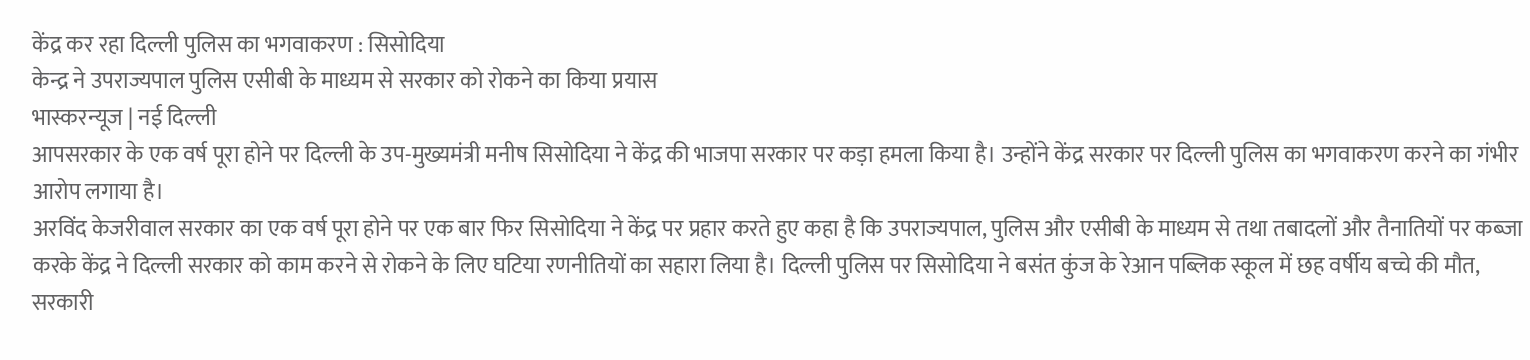केंद्र कर रहा दिल्ली पुलिस का भगवाकरण : सिसोदिया
केन्द्र ने उपराज्यपाल पुलिस एसीबी के माध्यम से सरकार को रोकने का किया प्रयास
भास्करन्यूज | नई दिल्ली
आपसरकार के एक वर्ष पूरा होने पर दिल्ली के उप-मुख्यमंत्री मनीष सिसोदिया ने केंद्र की भाजपा सरकार पर कड़ा हमला किया है। उन्होंने केंद्र सरकार पर दिल्ली पुलिस का भगवाकरण करने का गंभीर आरोप लगाया है।
अरविंद केजरीवाल सरकार का एक वर्ष पूरा होने पर एक बार फिर सिसोदिया ने केंद्र पर प्रहार करते हुए कहा है कि उपराज्यपाल, पुलिस और एसीबी के माध्यम से तथा तबादलों और तैनातियों पर कब्जा करके केंद्र ने दिल्ली सरकार को काम करने से रोकने के लिए घटिया रणनीतियों का सहारा लिया है। दिल्ली पुलिस पर सिसोदिया ने बसंत कुंज के रेआन पब्लिक स्कूल में छह वर्षीय बच्चे की मौत, सरकारी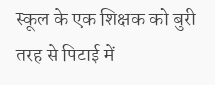स्कूल के एक शिक्षक को बुरी तरह से पिटाई में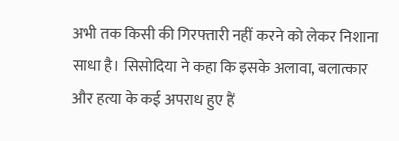अभी तक किसी की गिरफ्तारी नहीं करने को लेकर निशाना साधा है। सिसोदिया ने कहा कि इसके अलावा, बलात्कार और हत्या के कई अपराध हुए हैं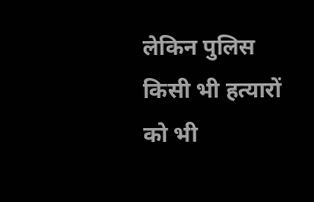लेकिन पुलिस किसी भी हत्यारों को भी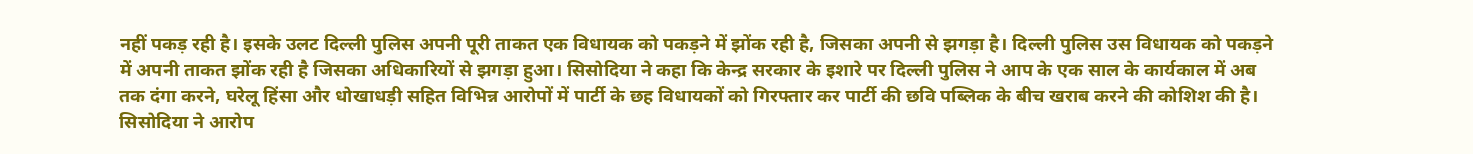नहीं पकड़ रही है। इसके उलट दिल्ली पुलिस अपनी पूरी ताकत एक विधायक को पकड़ने में झोंक रही है, जिसका अपनी से झगड़ा है। दिल्ली पुलिस उस विधायक को पकड़ने में अपनी ताकत झोंक रही है जिसका अधिकारियों से झगड़ा हुआ। सिसोदिया ने कहा कि केन्द्र सरकार के इशारे पर दिल्ली पुलिस ने आप के एक साल के कार्यकाल में अब तक दंगा करने, घरेलू हिंसा और धोखाधड़ी सहित विभिन्न आरोपों में पार्टी के छह विधायकों को गिरफ्तार कर पार्टी की छवि पब्लिक के बीच खराब करने की कोशिश की है।
सिसोदिया ने आरोप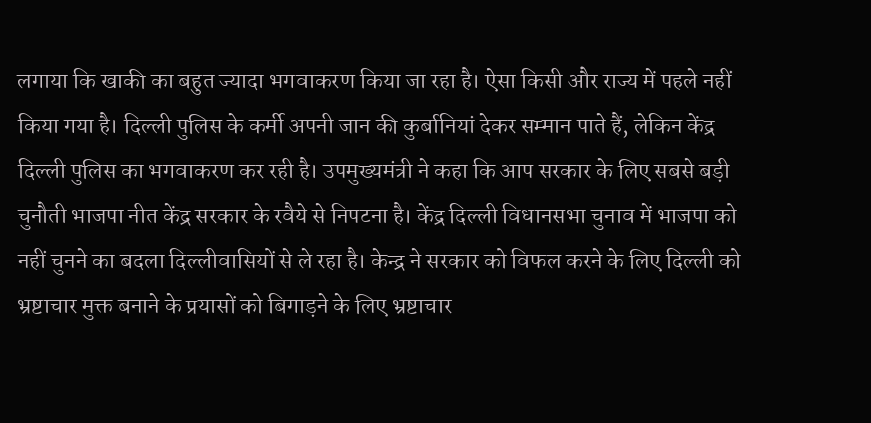लगाया कि खाकी का बहुत ज्यादा भगवाकरण किया जा रहा है। ऐसा किसी और राज्य में पहले नहीं किया गया है। दिल्ली पुलिस के कर्मी अपनी जान की कुर्बानियां देकर सम्मान पाते हैं, लेकिन केंद्र दिल्ली पुलिस का भगवाकरण कर रही है। उपमुख्यमंत्री ने कहा कि आप सरकार के लिए सबसे बड़ी चुनौती भाजपा नीत केंद्र सरकार के रवैये से निपटना है। केंद्र दिल्ली विधानसभा चुनाव में भाजपा को नहीं चुनने का बदला दिल्लीवासियों से ले रहा है। केन्द्र ने सरकार को विफल करने के लिए दिल्ली को भ्रष्टाचार मुक्त बनाने के प्रयासों को बिगाड़ने के लिए भ्रष्टाचार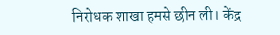निरोधक शाखा हमसे छीन ली। केंद्र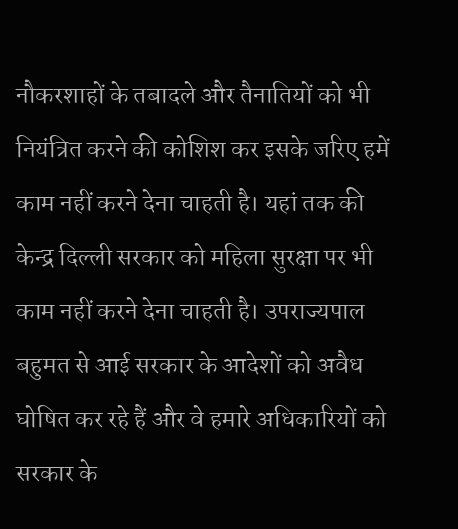नौकरशाहों के तबादले और तैनातियों को भी नियंत्रित करने की कोशिश कर इसके जरिए हमें काम नहीं करने देना चाहती है। यहां तक की केन्द्र दिल्ली सरकार को महिला सुरक्षा पर भी काम नहीं करने देना चाहती है। उपराज्यपाल बहुमत से आई सरकार के आदेशों को अवैध घोषित कर रहे हैं और वे हमारे अधिकारियों को सरकार के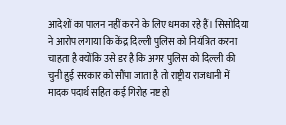आदेशों का पालन नहीं करने के लिए धमका रहे हैं। सिसोदिया ने आरोप लगाया कि केंद्र दिल्ली पुलिस को नियंत्रित करना चाहता है क्योंकि उसे डर है कि अगर पुलिस को दिल्ली की चुनी हुई सरकार को सौंपा जाता है तो राष्ट्रीय राजधानी में मादक पदार्थ सहित कई गिरोह नष्ट हो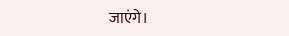जाएंगे।